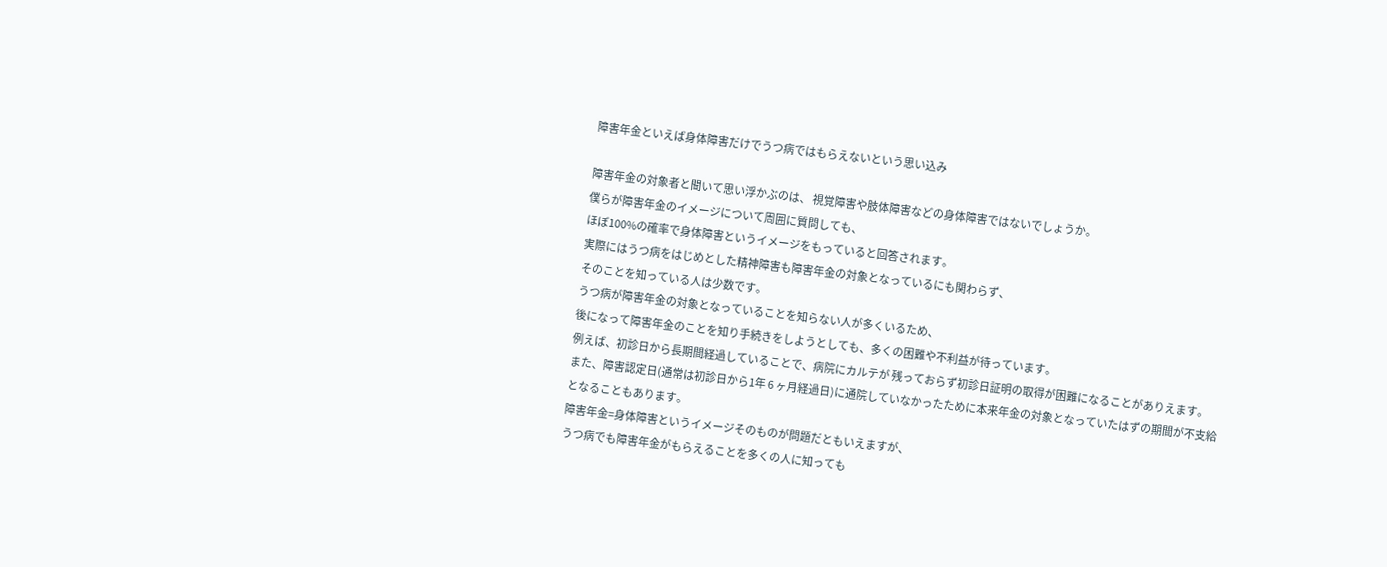障害年金といえば身体障害だけでうつ病ではもらえないという思い込み

障害年金の対象者と聞いて思い浮かぶのは、 視覚障害や肢体障害などの身体障害ではないでしょうか。
僕らが障害年金のイメージについて周囲に質問しても、
ほぼ100%の確率で身体障害というイメージをもっていると回答されます。
実際にはうつ病をはじめとした精神障害も障害年金の対象となっているにも関わらず、
そのことを知っている人は少数です。
うつ病が障害年金の対象となっていることを知らない人が多くいるため、
後になって障害年金のことを知り手続きをしようとしても、多くの困難や不利益が待っています。
例えば、初診日から長期間経過していることで、病院にカルテが 残っておらず初診日証明の取得が困難になることがありえます。 また、障害認定日(通常は初診日から1年 6 ヶ月経過日)に通院していなかったために本来年金の対象となっていたはずの期間が不支給となることもあります。
障害年金=身体障害というイメージそのものが問題だともいえますが、
うつ病でも障害年金がもらえることを多くの人に知っても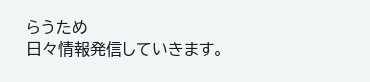らうため
日々情報発信していきます。